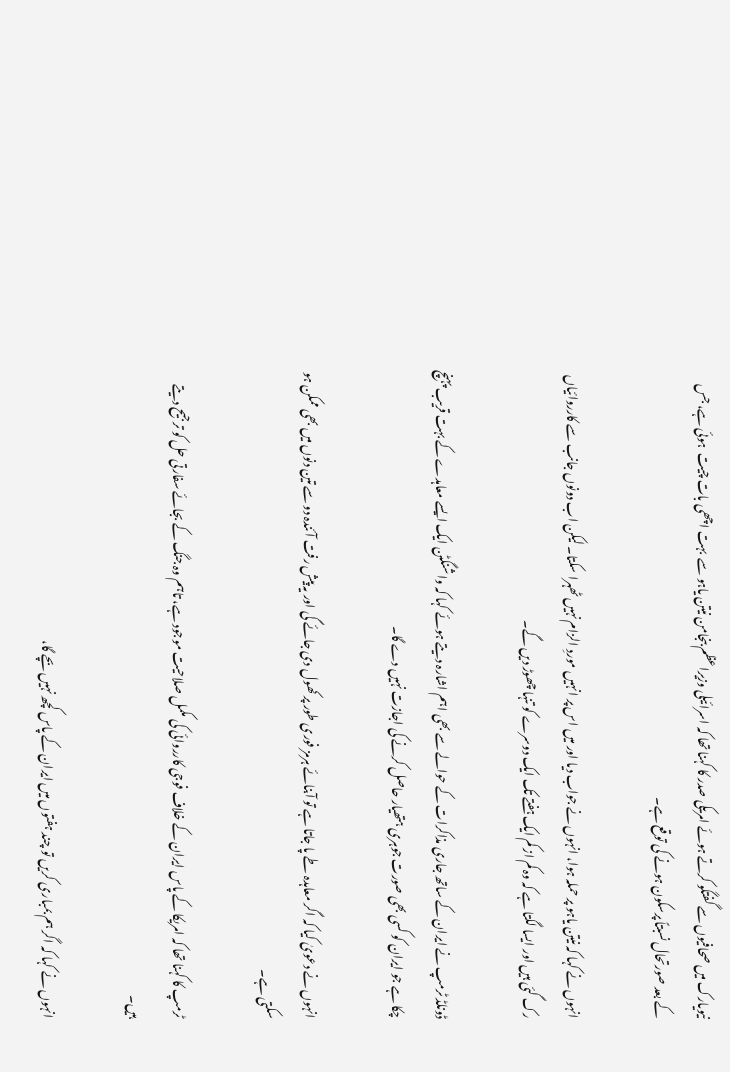نیویارک میں صحافیوں سے گفتگو کرتے ہوئے امریکی صدر کا کہنا تھا کہ اسرائیلی وزیراعظم بنجامن نیتن یاہو سے  بہت اچھی بات چیت  ہوئی ہے، جس کے بعد صورتحال نسبتاً پرسکون ہونے کی توقع ہے۔

انہوں نے کہا کہ نیتن یاہو پر حملہ ہوا، انہوں نے جواب دیا اور میں اس پر انہیں موردِ الزام نہیں ٹھہرا سکتا۔ لیکن اب دونوں جانب سے کارروائیاں رک گئی ہیں اور ایسا لگتا ہے کہ وہ کم از کم ایک ہفتے تک ایک دوسرے کو تنہا چھوڑ دیں گے۔

ڈونلڈ ٹرمپ نے ایران کے ساتھ جاری مذاکرات کے حوالے سے بھی اہم اشارہ دیتے ہوئے کہا کہ واشنگٹن ایک ایسے معاہدے کے بہت قریب پہنچ چکا ہے جو ایران کو کسی بھی صورت جوہری ہتھیار حاصل کرنے کی اجازت نہیں دے گا۔

انہوں نے دعویٰ کیا کہ اگر معاہدہ طے پا جاتا ہے تو آبنائے ہرمز فوری طور پر کھول دی جائے گی اور یہ پیش رفت آئندہ دو سے تین دنوں میں بھی ممکن ہو سکتی ہے۔

ٹرمپ کا کہنا تھا کہ امریکا کے پاس ایران کے خلاف فوجی کارروائی کی مکمل صلاحیت موجود ہے، تاہم وہ جنگ کے بجائے سفارتی حل کو ترجیح دیتے ہیں۔

انہوں نے کہا کہ اگر ہم بمباری کریں تو چند ہفتوں میں ایران کے پاس کچھ نہیں بچے گا،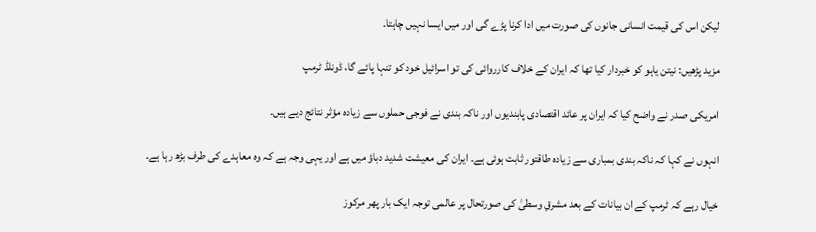لیکن اس کی قیمت انسانی جانوں کی صورت میں ادا کرنا پڑے گی اور میں ایسا نہیں چاہتا۔

مزید پڑھیں: نیتن یاہو کو خبردار کیا تھا کہ ایران کے خلاف کارروائی کی تو اسرائیل خود کو تنہا پائے گا، ڈونلڈ ٹرمپ

امریکی صدر نے واضح کیا کہ ایران پر عائد اقتصادی پابندیوں اور ناکہ بندی نے فوجی حملوں سے زیادہ مؤثر نتائج دیے ہیں۔

انہوں نے کہا کہ ناکہ بندی بمباری سے زیادہ طاقتور ثابت ہوئی ہے۔ ایران کی معیشت شدید دباؤ میں ہے اور یہی وجہ ہے کہ وہ معاہدے کی طرف بڑھ رہا ہے۔

خیال رہے کہ ٹرمپ کے ان بیانات کے بعد مشرقِ وسطیٰ کی صورتحال پر عالمی توجہ ایک بار پھر مرکوز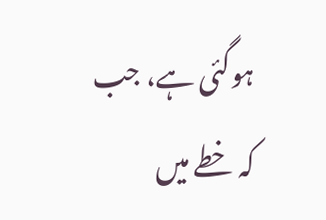ہوگئی ہے، جب کہ خطے میں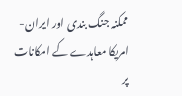ممکنہ جنگ بندی اور ایران-امریکا معاہدے کے امکانات پر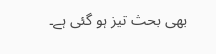بھی بحث تیز ہو گئی ہے۔